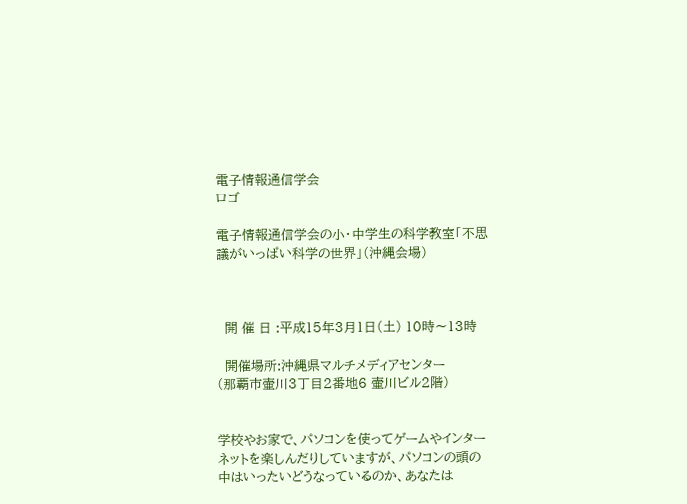電子情報通信学会
ロゴ

電子情報通信学会の小・中学生の科学教室「不思議がいっぱい科学の世界」(沖縄会場)



  開 催 日 :平成15年3月1日(土) 10時〜13時

  開催場所:沖縄県マルチメディアセンター
(那覇市壷川3丁目2番地6 壷川ビル2階)


学校やお家で、パソコンを使ってゲームやインターネットを楽しんだりしていますが、パソコンの頭の中はいったいどうなっているのか、あなたは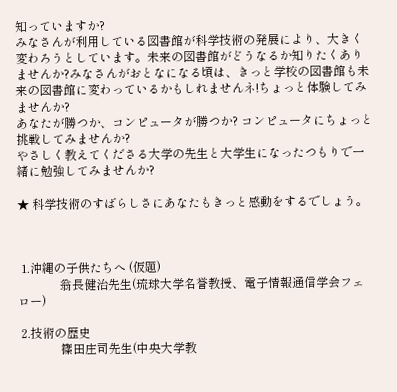知っていますか?
みなさんが利用している図書館が科学技術の発展により、大きく変わろうとしています。未来の図書館がどうなるか知りたくありませんか?みなさんがおとなになる頃は、きっと学校の図書館も未来の図書館に変わっているかもしれませんネ!ちょっと体験してみませんか?
あなたが勝つか、コンピュータが勝つか? コンピュータにちょっと挑戦してみませんか?
やさしく教えてくださる大学の先生と大学生になったつもりで一緒に勉強してみませんか?

★ 科学技術のすばらしさにあなたもきっと感動をするでしょう。



 1.沖縄の子供たちへ (仮題)
              翁長健治先生(琉球大学名誉教授、電子情報通信学会フェロー)

 2.技術の歴史
              篠田庄司先生(中央大学教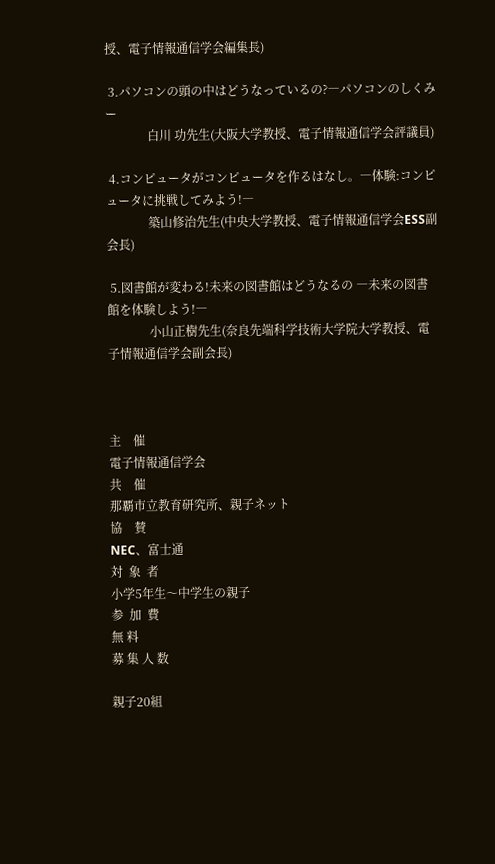授、電子情報通信学会編集長)

 3.パソコンの頭の中はどうなっているの?―パソコンのしくみー
              白川 功先生(大阪大学教授、電子情報通信学会評議員)

 4.コンピュータがコンピュータを作るはなし。―体験:コンピュータに挑戦してみよう!―
              築山修治先生(中央大学教授、電子情報通信学会ESS副会長)

 5.図書館が変わる!未来の図書館はどうなるの ―未来の図書館を体験しよう!―
              小山正樹先生(奈良先端科学技術大学院大学教授、電子情報通信学会副会長)



主    催
電子情報通信学会
共    催
那覇市立教育研究所、親子ネット
協    賛
NEC、富士通
対  象  者
小学5年生〜中学生の親子
参  加  費
無 料
募 集 人 数

親子20組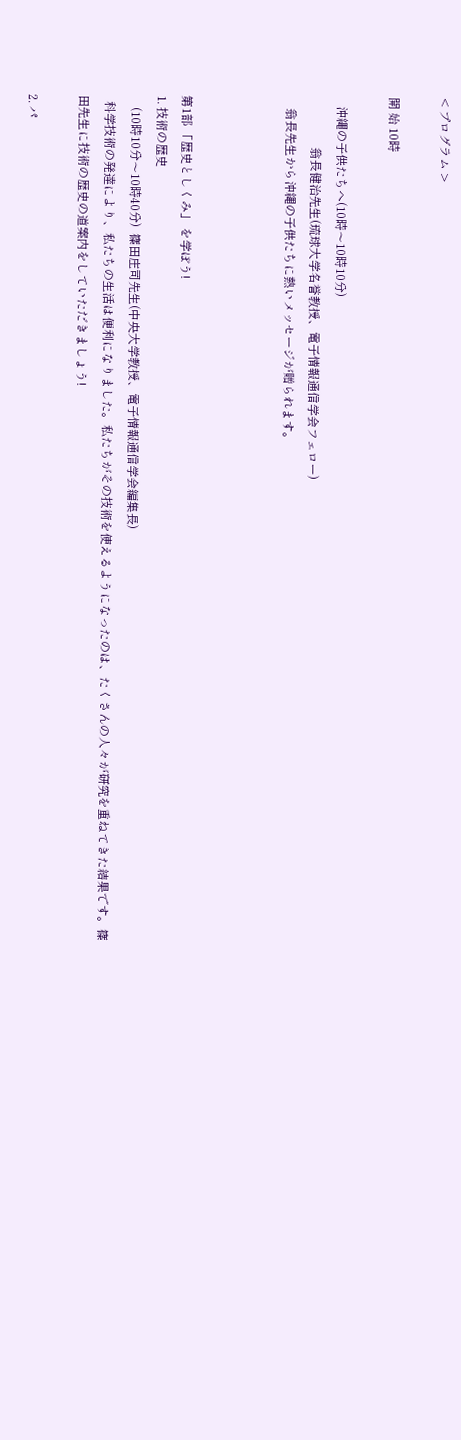< プログラム >

開 始 10時

   沖縄の子供たちへ(10時〜10時10分)
                 翁長健治先生(琉球大学名誉教授、電子情報通信学会フェロー)
    翁長先生から沖縄の子供たちに熱いメッセージが贈られます。



第1部 「歴史としくみ」 を学ぼう!
1. 技術の歴史
    (10時10分〜10時40分)  篠田庄司先生(中央大学教授、電子情報通信学会編集長)
  科学技術の発達により、私たちの生活は便利になりました。私たちがその技術を使えるようになったのは、たくさんの人々が研究を重ねてきた結果です。篠田先生に技術の歴史の道案内をしていただきましょう!

2. パ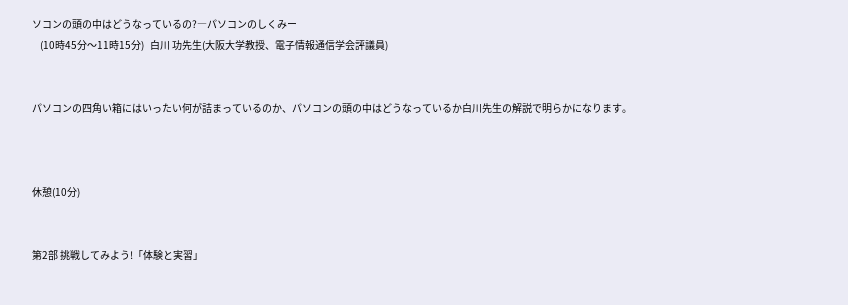ソコンの頭の中はどうなっているの?―パソコンのしくみー
    (10時45分〜11時15分)   白川 功先生(大阪大学教授、電子情報通信学会評議員)


パソコンの四角い箱にはいったい何が詰まっているのか、パソコンの頭の中はどうなっているか白川先生の解説で明らかになります。



休憩(10分)


第2部 挑戦してみよう!「体験と実習」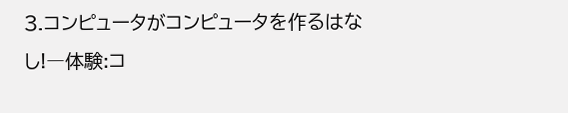3.コンピュータがコンピュータを作るはなし!―体験:コ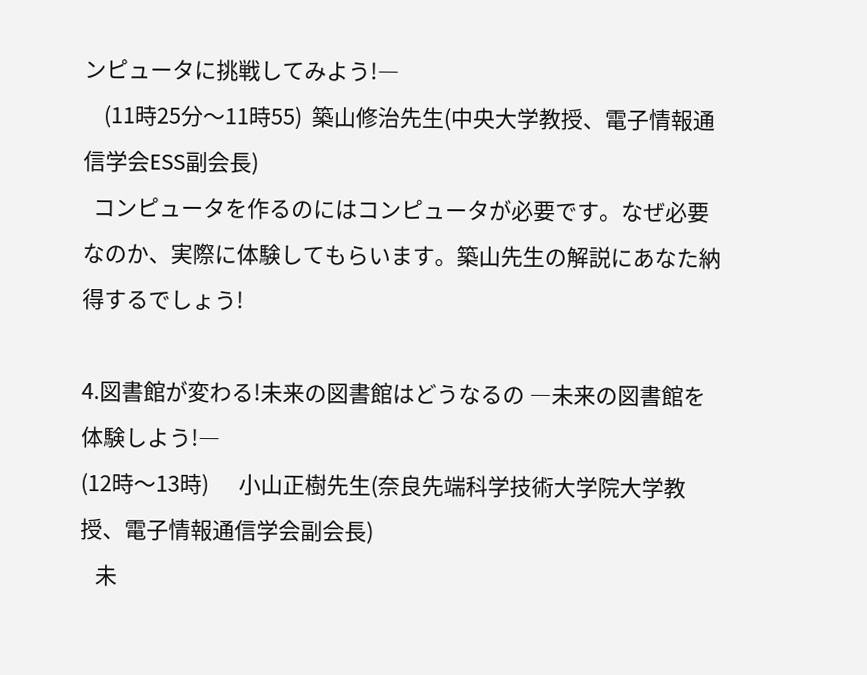ンピュータに挑戦してみよう!―
    (11時25分〜11時55)  築山修治先生(中央大学教授、電子情報通信学会ESS副会長)
  コンピュータを作るのにはコンピュータが必要です。なぜ必要なのか、実際に体験してもらいます。築山先生の解説にあなた納得するでしょう!

4.図書館が変わる!未来の図書館はどうなるの ―未来の図書館を体験しよう!―
(12時〜13時)      小山正樹先生(奈良先端科学技術大学院大学教授、電子情報通信学会副会長)
   未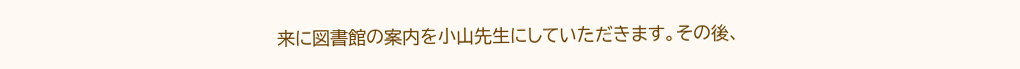来に図書館の案内を小山先生にしていただきます。その後、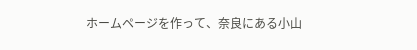ホームページを作って、奈良にある小山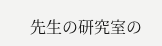先生の研究室の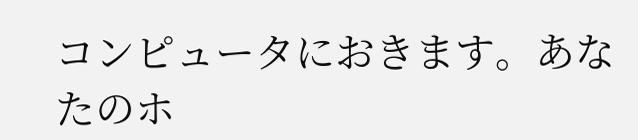コンピュータにおきます。あなたのホ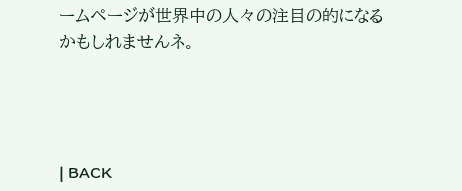ームページが世界中の人々の注目の的になるかもしれませんネ。




| BACK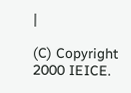|

(C) Copyright 2000 IEICE.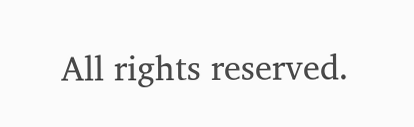All rights reserved.